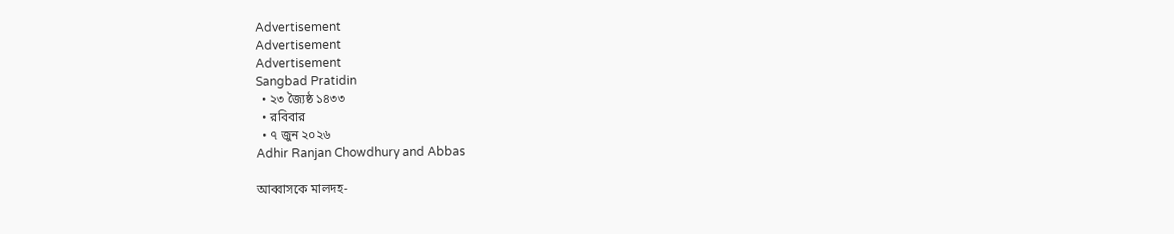Advertisement
Advertisement
Advertisement
Sangbad Pratidin
  • ২৩ জ্যৈষ্ঠ ১৪৩৩
  • রবিবার
  • ৭ জুন ২০২৬
Adhir Ranjan Chowdhury and Abbas

আব্বাসকে মালদহ-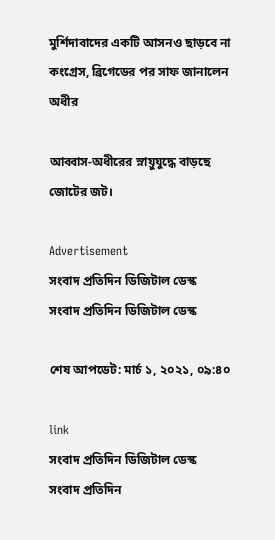মুর্শিদাবাদের একটি আসনও ছাড়বে না কংগ্রেস, ব্রিগেডের পর সাফ জানালেন অধীর

আব্বাস-অধীরের স্নায়ুযুদ্ধে বাড়ছে জোটের জট।

Advertisement
সংবাদ প্রতিদিন ডিজিটাল ডেস্ক
সংবাদ প্রতিদিন ডিজিটাল ডেস্ক

শেষ আপডেট: মার্চ ১, ২০২১, ০৯:৪০

link
সংবাদ প্রতিদিন ডিজিটাল ডেস্ক
সংবাদ প্রতিদিন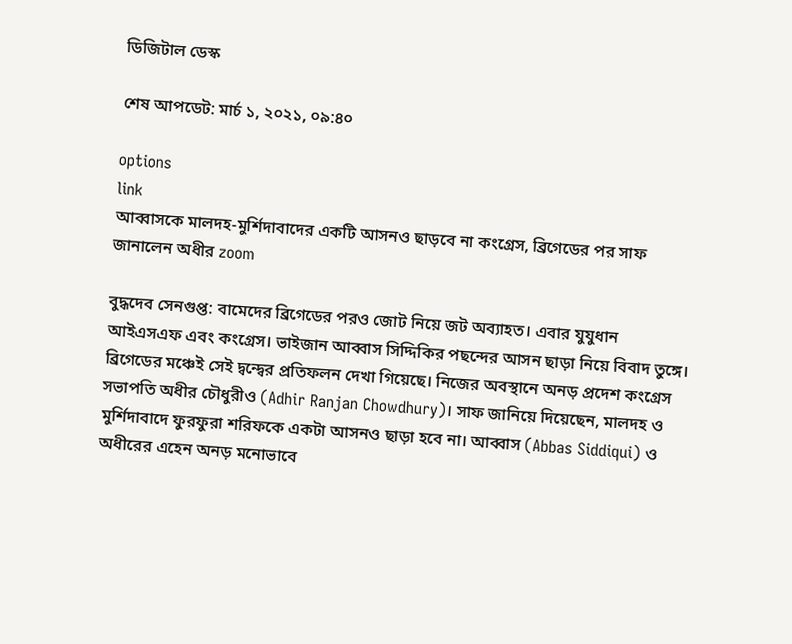ডিজিটাল ডেস্ক

শেষ আপডেট: মার্চ ১, ২০২১, ০৯:৪০

options
link
আব্বাসকে মালদহ-মুর্শিদাবাদের একটি আসনও ছাড়বে না কংগ্রেস, ব্রিগেডের পর সাফ জানালেন অধীর zoom

বুদ্ধদেব সেনগুপ্ত: বামেদের ব্রিগেডের পরও জোট নিয়ে জট অব্যাহত। এবার যুযুধান আইএসএফ এবং কংগ্রেস। ভাইজান আব্বাস সিদ্দিকির পছন্দের আসন ছাড়া নিয়ে বিবাদ তুঙ্গে। ব্রিগেডের মঞ্চেই সেই দ্বন্দ্বের প্রতিফলন দেখা গিয়েছে। নিজের অবস্থানে অনড় প্রদেশ কংগ্রেস সভাপতি অধীর চৌধুরীও (Adhir Ranjan Chowdhury)। সাফ জানিয়ে দিয়েছেন, মালদহ ও মুর্শিদাবাদে ফুরফুরা শরিফকে একটা আসনও ছাড়া হবে না। আব্বাস (Abbas Siddiqui) ও অধীরের এহেন অনড় মনোভাবে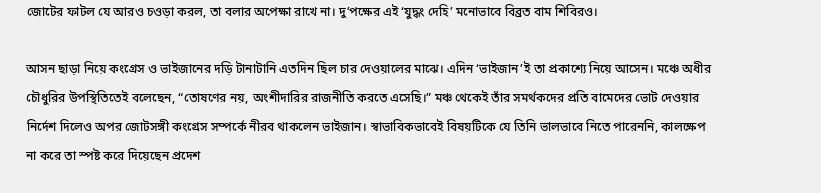জোটের ফাটল যে আরও চওড়া করল, তা বলার অপেক্ষা রাখে না। দু’পক্ষের এই ‘যুদ্ধং দেহি’ মনোভাবে বিব্রত বাম শিবিরও।

আসন ছাড়া নিয়ে কংগ্রেস ও ভাইজানের দড়ি টানাটানি এতদিন ছিল চার দেওয়ালের মাঝে। এদিন ‘ভাইজান’ই তা প্রকাশ্যে নিয়ে আসেন। মঞ্চে অধীর চৌধুরির উপস্থিতিতেই বলেছেন, “তোষণের নয়, অংশীদারির রাজনীতি করতে এসেছি।” মঞ্চ থেকেই তাঁর সমর্থকদের প্রতি বামেদের ভোট দেওয়ার নির্দেশ দিলেও অপর জোটসঙ্গী কংগ্রেস সম্পর্কে নীরব থাকলেন ভাইজান। স্বাভাবিকভাবেই বিষয়টিকে যে তিনি ভালভাবে নিতে পারেননি, কালক্ষেপ না করে তা স্পষ্ট করে দিয়েছেন প্রদেশ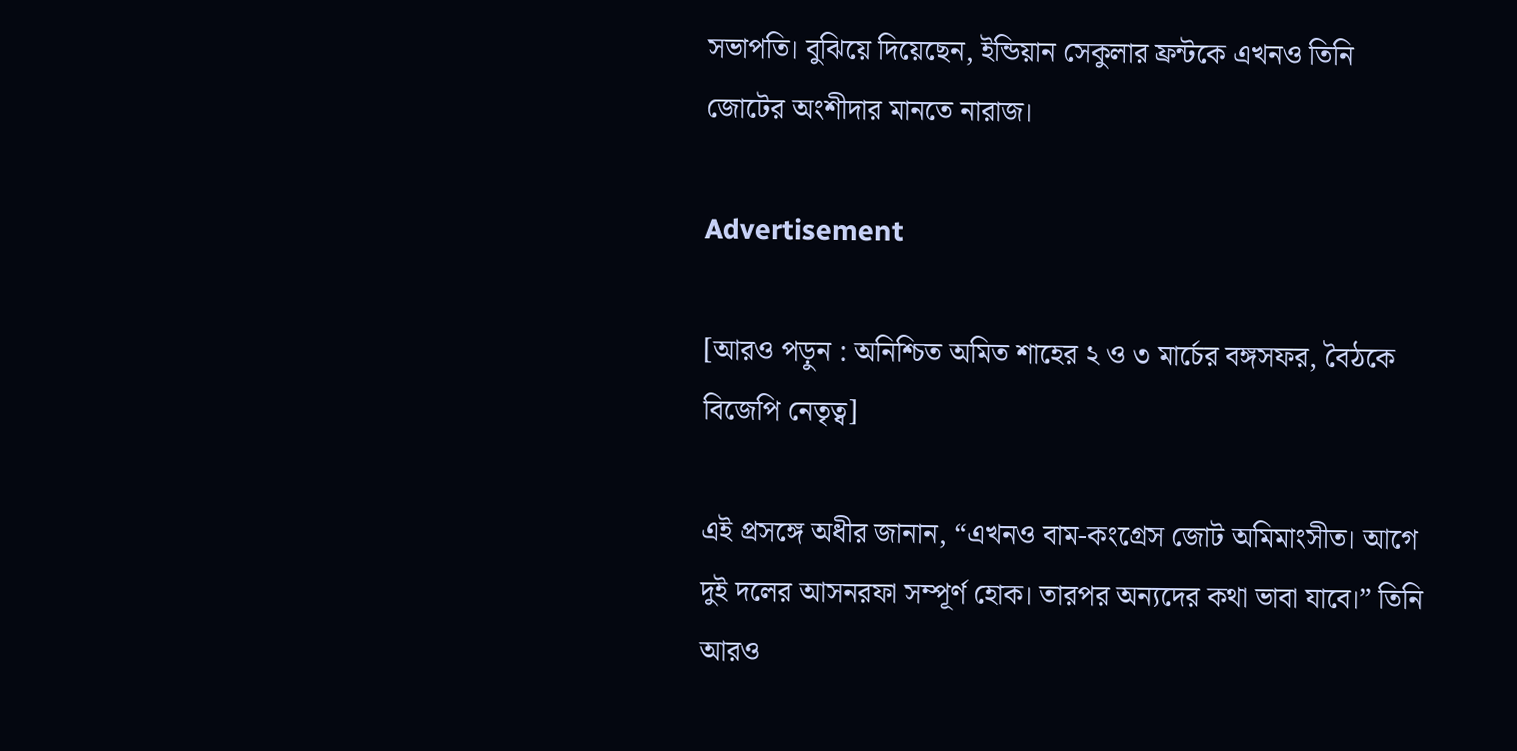সভাপতি। বুঝিয়ে দিয়েছেন, ইন্ডিয়ান সেকুলার ফ্রন্টকে এখনও তিনি জোটের অংশীদার মানতে নারাজ।

Advertisement

[আরও পড়ুন : অনিশ্চিত অমিত শাহের ২ ও ৩ মার্চের বঙ্গসফর, বৈঠকে বিজেপি নেতৃত্ব]

এই প্রসঙ্গে অধীর জানান, “এখনও বাম-কংগ্রেস জোট অমিমাংসীত। আগে দুই দলের আসনরফা সম্পূর্ণ হোক। তারপর অন্যদের কথা ভাবা যাবে।” তিনি আরও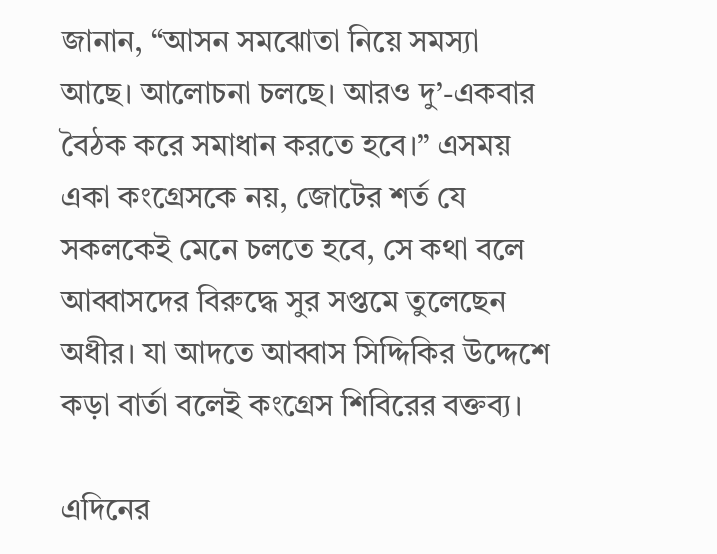জানান, “আসন সমঝোতা নিয়ে সমস্যা আছে। আলোচনা চলছে। আরও দু’-একবার বৈঠক করে সমাধান করতে হবে।” এসময় একা কংগ্রেসকে নয়, জোটের শর্ত যে সকলকেই মেনে চলতে হবে, সে কথা বলে আব্বাসদের বিরুদ্ধে সুর সপ্তমে তুলেছেন অধীর। যা আদতে আব্বাস সিদ্দিকির উদ্দেশে কড়া বার্তা বলেই কংগ্রেস শিবিরের বক্তব্য।

এদিনের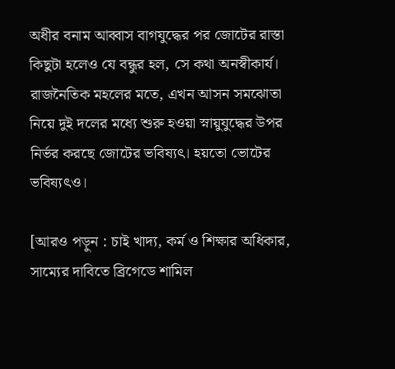অধীর বনাম আব্বাস বাগযুদ্ধের পর জোটের রাস্তা কিছুটা হলেও যে বন্ধুর হল, সে কথা অনস্বীকার্য। রাজনৈতিক মহলের মতে, এখন আসন সমঝোতা নিয়ে দুই দলের মধ্যে শুরু হওয়া স্নায়ুযুদ্ধের উপর নির্ভর করছে জোটের ভবিষ্যৎ। হয়তো ভোটের ভবিষ্যৎও।

[আরও পড়ুন : চাই খাদ্য, কর্ম ও শিক্ষার অধিকার, সাম্যের দাবিতে ব্রিগেডে শামিল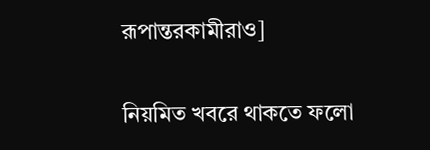রূপান্তরকামীরাও]

নিয়মিত খবরে থাকতে ফলো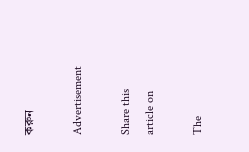করুন

Advertisement

Share this article on

The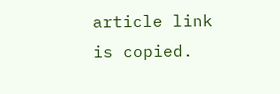article link is copied.